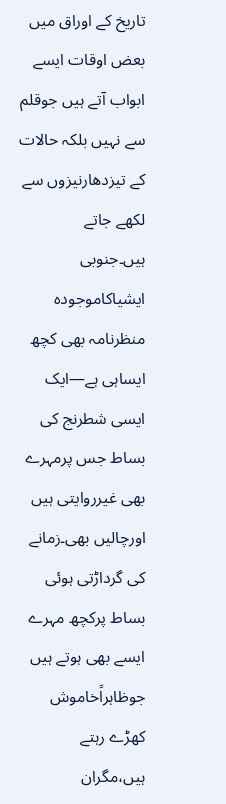تاریخ کے اوراق میں بعض اوقات ایسے ابواب آتے ہیں جوقلم سے نہیں بلکہ حالات کے تیزدھارنیزوں سے لکھے جاتے ہیں۔جنوبی ایشیاکاموجودہ منظرنامہ بھی کچھ ایساہی ہے—ایک ایسی شطرنج کی بساط جس پرمہرے بھی غیرروایتی ہیں اورچالیں بھی۔زمانے کی گرداڑتی ہوئی بساط پرکچھ مہرے ایسے بھی ہوتے ہیں جوظاہراًخاموش کھڑے رہتے ہیں،مگران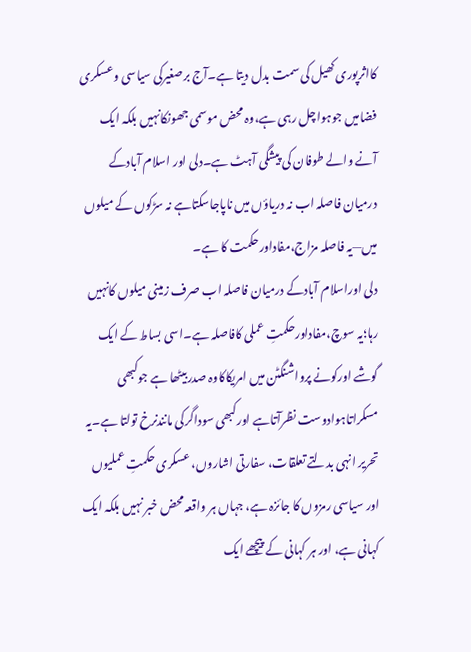کااثرپوری کھیل کی سمت بدل دیتا ہے۔آج برصغیرکی سیاسی وعسکری فضامیں جوہواچل رہی ہے،وہ محض موسمی جھونکانہیں بلکہ ایک آنے والے طوفان کی پیشگی آہٹ ہے۔دلی اور اسلام آبادکے درمیان فاصلہ اب نہ دریاؤں میں ناپاجاسکتاہے نہ سڑکوں کے میلوں میں—یہ فاصلہ مزاج،مفاداورحکمت کا ہے۔
دلی اوراسلام آبادکے درمیان فاصلہ اب صرف زمینی میلوں کانہیں رہا؛یہ سوچ،مفاداورحکمتِ عملی کافاصلہ ہے۔اسی بساط کے ایک گوشے اورکونے پرواشنگٹن میں امریکاکاوہ صدربیٹھا ہے جوکبھی مسکراتاہوادوست نظرآتاہے اورکبھی سوداگرکی مانندنرخ تولتا ہے۔یہ تحریر انہی بدلتے تعلقات، سفارتی اشاروں، عسکری حکمتِ عملیوں اور سیاسی رمزوں کا جائزہ ہے، جہاں ہر واقعہ محض خبر نہیں بلکہ ایک کہانی ہے، اور ہر کہانی کے پیچھے ایک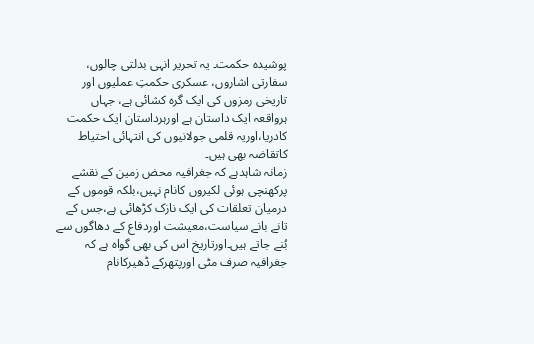پوشیدہ حکمت۔ یہ تحریر انہی بدلتی چالوں، سفارتی اشاروں، عسکری حکمتِ عملیوں اور تاریخی رمزوں کی ایک گرہ کشائی ہے، جہاں ہرواقعہ ایک داستان ہے اورہرداستان ایک حکمت کادریا،اوریہ قلمی جولانیوں کی انتہائی احتیاط کاتقاضہ بھی ہیں۔
زمانہ شاہدہے کہ جغرافیہ محض زمین کے نقشے پرکھنچی ہوئی لکیروں کانام نہیں،بلکہ قوموں کے درمیان تعلقات کی ایک نازک کڑھائی ہے،جس کے تانے بانے سیاست،معیشت اوردفاع کے دھاگوں سے بُنے جاتے ہیں۔اورتاریخ اس کی بھی گواہ ہے کہ جغرافیہ صرف مٹی اورپتھرکے ڈھیرکانام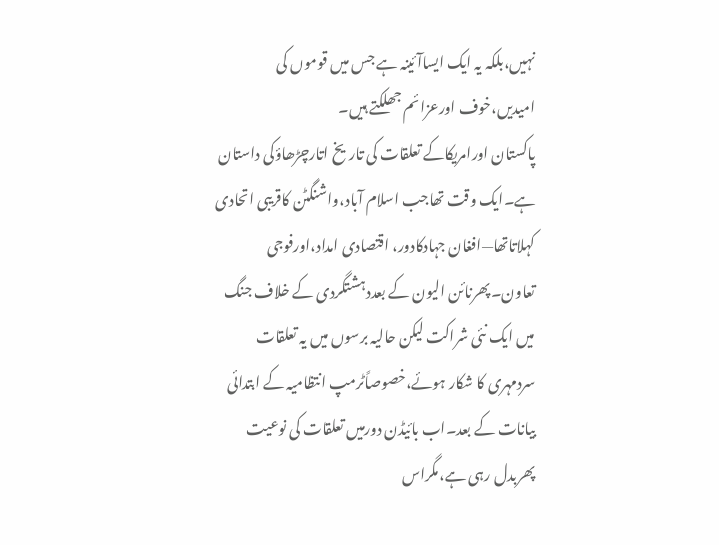نہیں،بلکہ یہ ایک ایساآئینہ ہے جس میں قوموں کی امیدیں،خوف اورعزائم جھلکتے ہیں۔
پاکستان اورامریکاکے تعلقات کی تاریخ اتارچڑھاؤکی داستان ہے۔ایک وقت تھاجب اسلام آباد،واشنگٹن کاقریبی اتحادی کہلاتاتھا—افغان جہادکادور، اقتصادی امداد،اورفوجی تعاون۔پھرنائن الیون کے بعددہشتگردی کے خلاف جنگ میں ایک نئی شراکت لیکن حالیہ برسوں میں یہ تعلقات سردمہری کا شکار ہوئے،خصوصاًٹرمپ انتظامیہ کے ابتدائی بیانات کے بعد۔اب بائیڈن دورمیں تعلقات کی نوعیت پھربدل رہی ہے،مگراس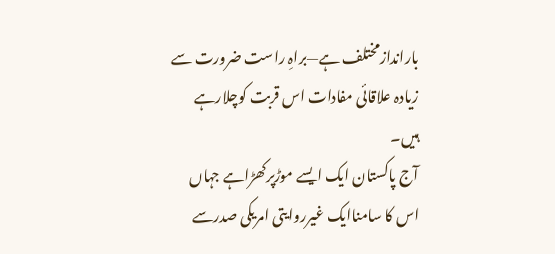باراندازمختلف ہے—براہِ راست ضرورت سے زیادہ علاقائی مفادات اس قربت کوچلارہے ہیں۔
آج پاکستان ایک ایسے موڑپرکھڑاہے جہاں اس کا سامناایک غیرروایتی امریکی صدرسے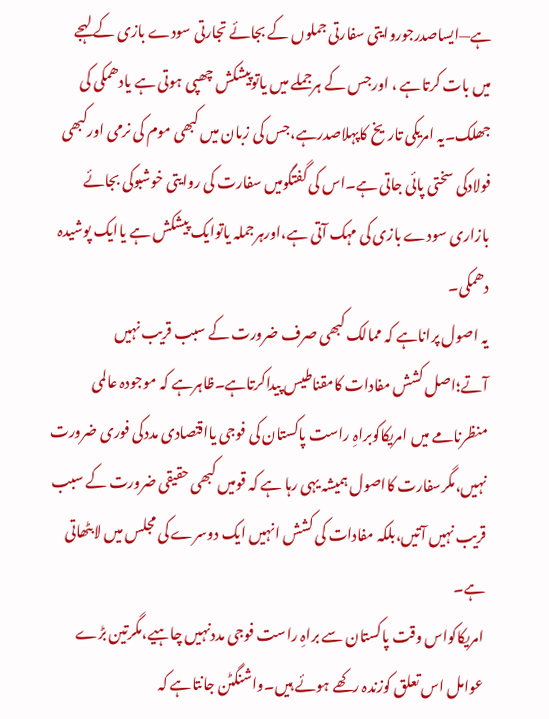ہے—ایساصدرجوروایتی سفارتی جملوں کے بجائے تجارتی سودے بازی کے لہجے میں بات کرتاہے ، اورجس کے ہرجملے میں یاتوپیشکش چھپی ہوتی ہے یادھمکی کی جھلک۔یہ امریکی تاریخ کاپہلاصدرہے،جس کی زبان میں کبھی موم کی نرمی اورکبھی فولادکی سختی پائی جاتی ہے۔اس کی گفتگومیں سفارت کی روایتی خوشبوکی بجائے بازاری سودے بازی کی مہک آتی ہے،اورہرجملہ یاتوایک پیشکش ہے یاایک پوشیدہ دھمکی۔
یہ اصول پراناہے کہ ممالک کبھی صرف ضرورت کے سبب قریب نہیں آتے؛اصل کشش مفادات کامقناطیس پیداکرتاہے۔ظاہرہے کہ موجودہ عالمی منظرنامے میں امریکاکوبراہِ راست پاکستان کی فوجی یااقتصادی مددکی فوری ضرورت نہیں،مگرسفارت کااصول ہمیشہ یہی رہا ہے کہ قومیں کبھی حقیقی ضرورت کے سبب قریب نہیں آتیں،بلکہ مفادات کی کشش انہیں ایک دوسرے کی مجلس میں لابٹھاتی ہے۔
امریکاکواس وقت پاکستان سے براہِ راست فوجی مددنہیں چاہیے،مگرتین بڑے عوامل اس تعلق کوزندہ رکھے ہوئے ہیں۔واشنگٹن جانتاہے کہ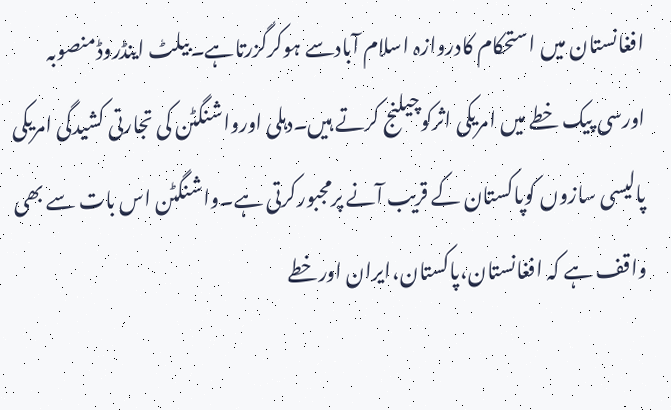افغانستان میں استحکام کادروازہ اسلام آبادسے ہوکرگزرتاہے۔بیلٹ اینڈروڈمنصوبہ اورسی پیک خطے میں امریکی اثرکوچیلنج کرتے ہیں۔دہلی اورواشنگٹن کی تجارتی کشیدگی امریکی پالیسی سازوں کوپاکستان کے قریب آنے پرمجبورکرتی ہے۔واشنگٹن اس بات سے بھی واقف ہے کہ افغانستان،پاکستان،ایران اورخطے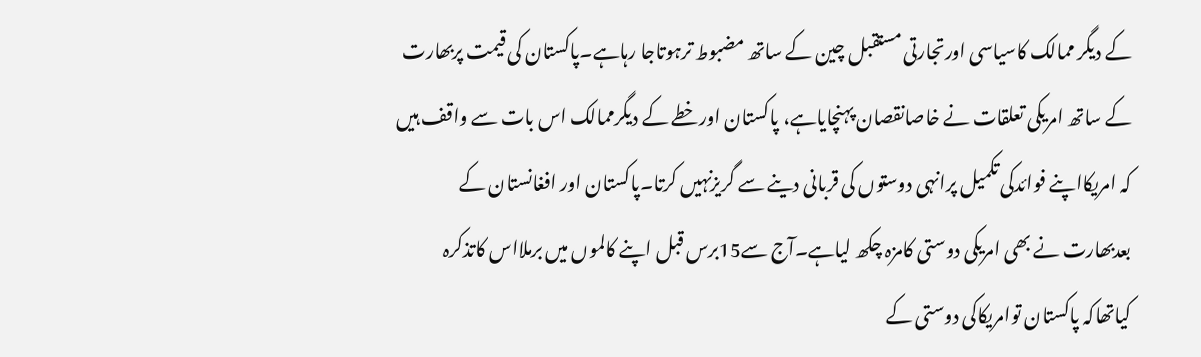کے دیگر ممالک کاسیاسی اورتجارتی مستقبل چین کے ساتھ مضبوط ترہوتاجا رہاہے۔پاکستان کی قیمت پربھارت کے ساتھ امریکی تعلقات نے خاصانقصان پہنچایاہے، پاکستان اورخطے کے دیگرممالک اس بات سے واقف ہیں کہ امریکااپنے فوائدکی تکمیل پرانہی دوستوں کی قربانی دینے سے گریزنہیں کرتا۔پاکستان اور افغانستان کے بعدبھارت نے بھی امریکی دوستی کامزہ چکھ لیاہے۔آج سے15برس قبل اپنے کالموں میں برملااس کاتذکرہ کیاتھاکہ پاکستان توامریکاکی دوستی کے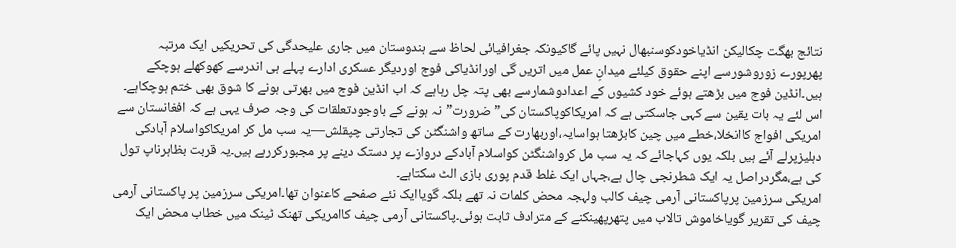نتائج بھگت چکالیکن انڈیاخودکوسنبھال نہیں پائے گاکیونکہ جغرافیائی لحاظ سے ہندوستان میں جاری علیحدگی کی تحریکیں ایک مرتبہ پھرپورے زوروشورسے اپنے حقوق کیلئے میدانِ عمل میں اتریں گی اورانڈیاکی فوج اوردیگر عسکری ادارے پہلے ہی اندرسے کھوکھلے ہوچکے ہیں۔انڈین فوج میں بڑھتے ہوئے خود کشیوں کے اعدادوشمارسے بھی پتہ چل رہاہے کہ اب انڈین فوج میں بھرتی ہونے کا شوق بھی ختم ہوچکاہے۔
اس لئے یہ بات یقین سے کہی جاسکتی ہے کہ امریکاکوپاکستان کی”ضرورت”نہ ہونے کے باوجودتعلقات کی وجہ صرف یہی ہے کہ افغانستان سے امریکی افواج کاانخلا،خطے میں چین کابڑھتا ہواسایہ،اوربھارت کے ساتھ واشنگٹن کی تجارتی چپقلش—یہ سب مل کر امریکاکواسلام آبادکی دہلیزپرلے آئے ہیں بلکہ یوں کہاجائے کہ یہ سب مل کرواشنگٹن کواسلام آبادکے دروازے پر دستک دینے پر مجبورکررہے ہیں۔یہ قربت بظاہرناپ تول کی ہے،مگردراصل یہ ایک شطرنجی چال ہے،جہاں ایک غلط قدم پوری بازی الٹ سکتاہے۔
امریکی سرزمین پرپاکستانی آرمی چیف کالب ولہجہ محض کلمات نہ تھے بلکہ گویاایک نئے صفحے کاعنوان تھا۔امریکی سرزمین پر پاکستانی آرمی چیف کی تقریر گویاخاموش تالاب میں پتھرپھینکنے کے مترادف ثابت ہوئی۔پاکستانی آرمی چیف کاامریکی تھنک ٹینک میں خطاب محض ایک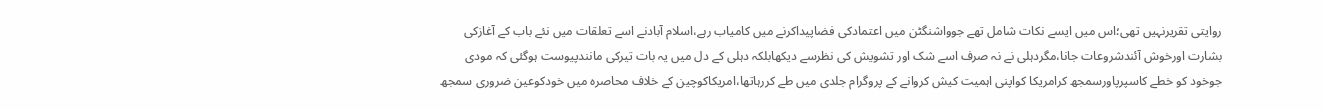روایتی تقریرنہیں تھی؛اس میں ایسے نکات شامل تھے جوواشنگٹن میں اعتمادکی فضاپیداکرنے میں کامیاب رہے،اسلام آبادنے اسے تعلقات میں نئے باب کے آغازکی بشارت اورخوش آئندشروعات جانا،مگردہلی نے نہ صرف اسے شک اور تشویش کی نظرسے دیکھابلکہ دہلی کے دل میں یہ بات تیرکی مانندپیوست ہوگئی کہ مودی جوخود کو خطے کاسپرپاورسمجھ کرامریکا کواپنی اہمیت کیش کروانے کے پروگرام جلدی میں طے کررہاتھا،امریکاکوچین کے خلاف محاصرہ میں خودکوعین ضروری سمجھ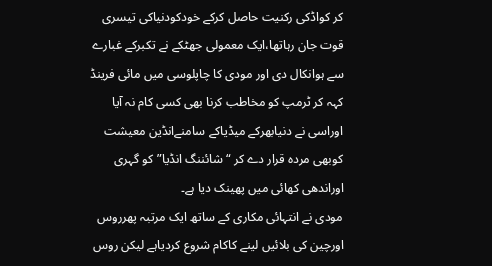کر کواڈکی رکنیت حاصل کرکے خودکودنیاکی تیسری قوت جان رہاتھا،ایک معمولی جھٹکے نے تکبرکے غبارے سے ہوانکال دی اور مودی کا چاپلوسی میں مائی فرینڈ کہہ کر ٹرمپ کو مخاطب کرنا بھی کسی کام نہ آیا اوراسی نے دنیابھرکے میڈیاکے سامنےانڈین معیشت کوبھی مردہ قرار دے کر “شائننگ انڈیا”کو گہری اوراندھی کھائی میں پھینک دیا ہے۔
مودی نے انتہائی مکاری کے ساتھ ایک مرتبہ پھرروس اورچین کی بلائیں لینے کاکام شروع کردیاہے لیکن روس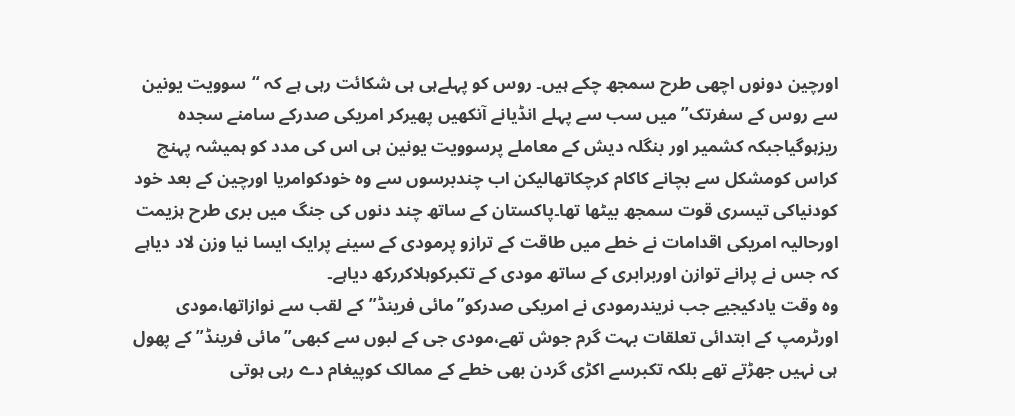اورچین دونوں اچھی طرح سمجھ چکے ہیں۔ روس کو پہلےہی ہی شکائت رہی ہے کہ “سوویت یونین سے روس کے سفرتک”میں سب سے پہلے انڈیانے آنکھیں پھیرکر امریکی صدرکے سامنے سجدہ ریزہوگیاجبکہ کشمیر اور بنگلہ دیش کے معاملے پرسوویت یونین ہی اس کی مدد کو ہمیشہ پہنچ کراس کومشکل سے بچانے کاکام کرچکاتھالیکن اب چندبرسوں سے وہ خودکوامریا اورچین کے بعد خود کودنیاکی تیسری قوت سمجھ بیٹھا تھا۔پاکستان کے ساتھ چند دنوں کی جنگ میں بری طرح ہزیمت اورحالیہ امریکی اقدامات نے خطے میں طاقت کے ترازو پرمودی کے سینے پرایک ایسا نیا وزن لاد دیاہے کہ جس نے پرانے توازن اوربرابری کے ساتھ مودی کے تکبرکوہلاکررکھ دیاہے۔
وہ وقت یادکیجیے جب نریندرمودی نے امریکی صدرکو”مائی فرینڈ”کے لقب سے نوازاتھا،مودی اورٹرمپ کے ابتدائی تعلقات بہت گرم جوش تھے،مودی جی کے لبوں سے کبھی”مائی فرینڈ” کے پھول ہی نہیں جھڑتے تھے بلکہ تکبرسے اکڑی گردن بھی خطے کے ممالک کوپیغام دے رہی ہوتی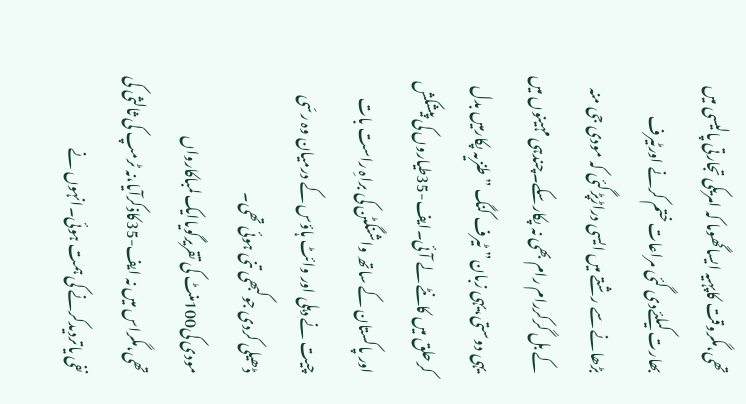تھی،مگروقت کاپہیہ ایساگھوما کہ امریکی تجارتی پالیسی میں بھارت کیلئےدی گئی مراعات ختم کرنے اورٹیرف بڑھانے سے رشتے میں ایسی دراڑپڑگئی کہ مودی جی منہ کے بل گرکررام رام بھی نہ پکارسکے۔چندہی مہینوں میں یہی دوستی،یہی زبان”ٹیرف کنگ ” طنزیہ پکارمیں بدل کرحلق میں کانٹے لے آئی۔ایف-35طیاروں کی پیشکش اور پاکستان کے ساتھ واشنگٹن کی براہِ راست بات چیت نے دہلی اور وائٹ ہاؤس کے درمیان وہ رسّی ڈھیلی کردی جوکبھی تنی ہوئی تھی۔
مودی کی100منٹ کی تقریرگویاایک لمباکارواں تھی،مگراس میں نہ ایف-35کاذکرآیا،نہ ٹرمپ کی ثالثی کی نفی یاتردیدکرنے کی ہمت ہوئی۔انہوں نے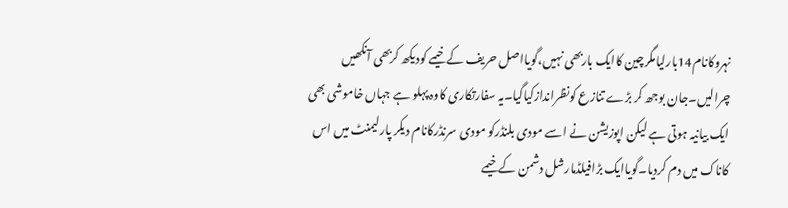نہروکانام14بارلیامگرچین کاایک باربھی نہیں،گویااصل حریف کے خیمے کودیکھ کربھی آنکھیں چرالیں۔جان بوجھ کر بڑے تنازع کونظراندازکیاگیا۔یہ سفارتکاری کاوہ پہلو ہے جہاں خاموشی بھی ایک بیانیہ ہوتی ہے لیکن اپوزیشن نے اسے مودی بلنڈرکو مودی سرنڈرکانام دیکر پارلیمنٹ میں اس کاناک میں دم کردیا۔گویاایک بڑافیلڈمارشل دشمن کے خیمے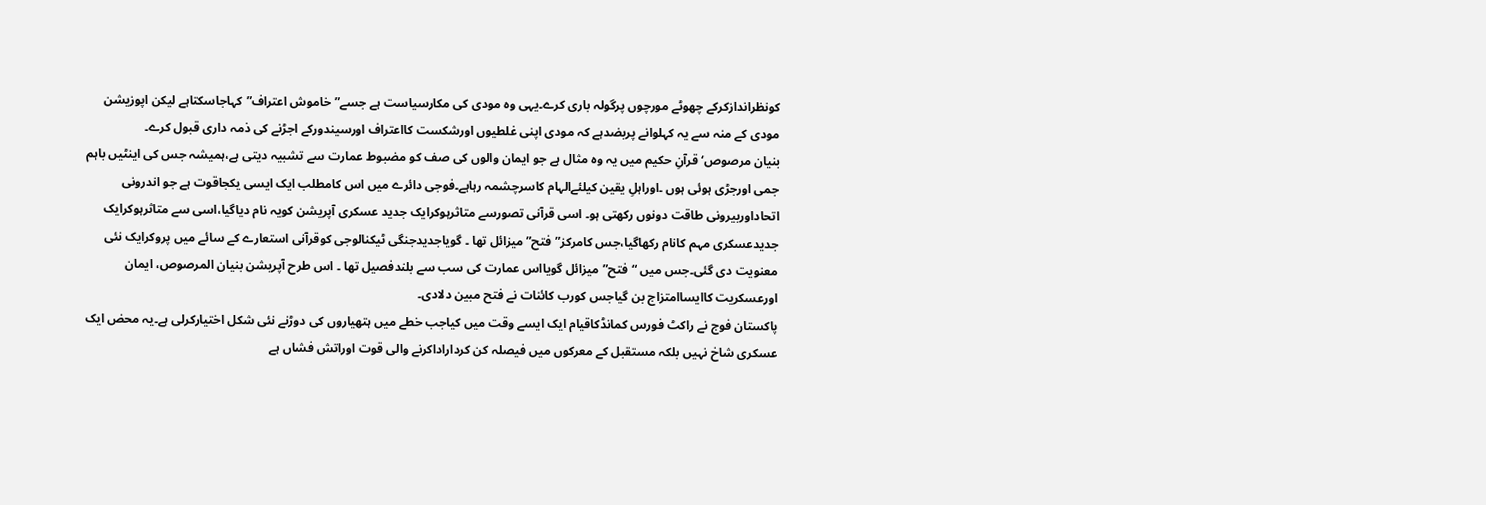کونظراندازکرکے چھوٹے مورچوں پرگولہ باری کرے۔یہی وہ مودی کی مکارسیاست ہے جسے”خاموش اعتراف”کہاجاسکتاہے لیکن اپوزیشن مودی کے منہ سے یہ کہلوانے پربضدہے کہ مودی اپنی غلطیوں اورشکست کااعتراف اورسیندورکے اجڑنے کی ذمہ داری قبول کرے۔
بنیان مرصوص‘قرآنِ حکیم میں یہ وہ مثال ہے جو ایمان والوں کی صف کو مضبوط عمارت سے تشبیہ دیتی ہے،ہمیشہ جس کی اینٹیں باہم جمی اورجڑی ہوئی ہوں ۔اوراہلِ یقین کیلئےالہام کاسرچشمہ رہاہے۔فوجی دائرے میں اس کامطلب ایک ایسی یکجاقوت ہے جو اندرونی اتحاداوربیرونی طاقت دونوں رکھتی ہو۔ اسی قرآنی تصورسے متاثرہوکرایک جدید عسکری آپریشن کویہ نام دیاگیا،اسی سے متاثرہوکرایک جدیدعسکری مہم کانام رکھاگیا،جس کامرکز”فتح” میزائل تھا ۔ گویاجدیدجنگی ٹیکنالوجی کوقرآنی استعارے کے سائے میں پروکرایک نئی معنویت دی گئی۔جس میں “فتح”میزائل گویااس عمارت کی سب سے بلندفصیل تھا ۔ اس طرح آپریشن بنیان المرصوص، ایمان اورعسکریت کاایساامتزاج بن گیاجس کورب کائنات نے فتح مبین دلادی۔
پاکستان فوج نے راکٹ فورس کمانڈکاقیام ایک ایسے وقت میں کیاجب خطے میں ہتھیاروں کی دوڑنے نئی شکل اختیارکرلی ہے۔یہ محض ایک عسکری شاخ نہیں بلکہ مستقبل کے معرکوں میں فیصلہ کن کرداراداکرنے والی قوت اوراتش فشاں ہے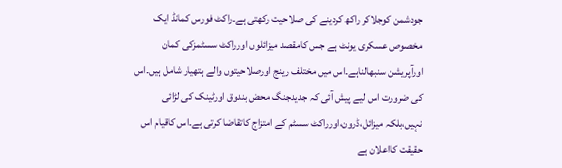جودشمن کوجلاکر راکھ کردینے کی صلاحیت رکھتی ہے۔راکٹ فورس کمانڈ ایک مخصوص عسکری یونٹ ہے جس کامقصد میزائلوں اورراکٹ سسٹمزکی کمان اورآپریشن سنبھالناہے۔اس میں مختلف رینج اورصلاحیتوں والے ہتھیار شامل ہیں۔اس کی ضرورت اس لیے پیش آئی کہ جدیدجنگ محض بندوق اورٹینک کی لڑائی نہیں،بلکہ میزائل،ڈرون،اورراکٹ سسٹم کے امتزاج کاتقاضا کرتی ہے۔اس کاقیام اس حقیقت کااعلان ہے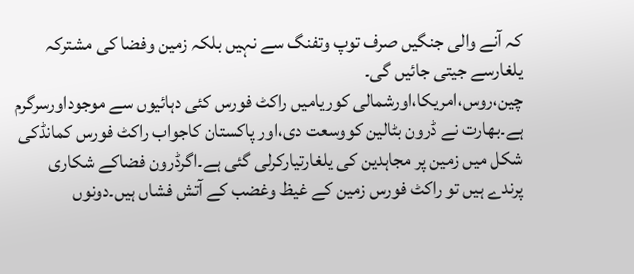کہ آنے والی جنگیں صرف توپ وتفنگ سے نہیں بلکہ زمین وفضا کی مشترکہ یلغارسے جیتی جائیں گی۔
چین،روس،امریکا،اورشمالی کوریامیں راکٹ فورس کئی دہائیوں سے موجوداورسرگرم ہے۔بھارت نے ڈرون بٹالین کووسعت دی،اور پاکستان کاجواب راکٹ فورس کمانڈکی شکل میں زمین پر مجاہدین کی یلغارتیارکرلی گئی ہے۔اگرڈرون فضاکے شکاری پرندے ہیں تو راکٹ فورس زمین کے غیظ وغضب کے آتش فشاں ہیں۔دونوں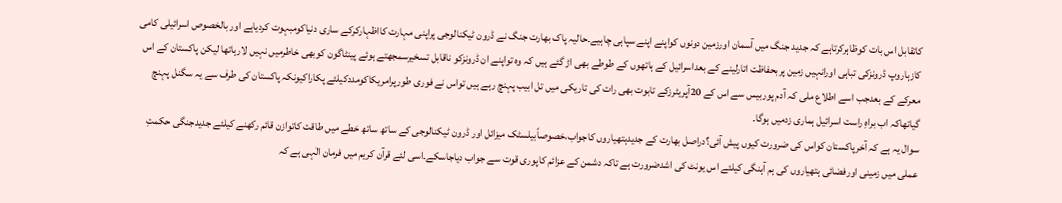کاتقابل اس بات کوظاہرکرتاہے کہ جدید جنگ میں آسمان اورزمین دونوں کواپنے اپنے سپاہی چاہیے۔حالیہ پاک بھارت جنگ نے ڈرون ٹیکنالوجی پراپنی مہارت کااظہارکرکے ساری دنیاکومبہوت کردیاہے اور بالخصوص اسرائیلی کامی کازہاروپ ڈرونزکی تباہی اورانہیں زمین پربحفاظت اتارلینے کے بعداسرائیل کے ہاتھوں کے طوطے بھی اڑ گئے ہیں کہ وہ تواپنے ان ڈرونزکو ناقابل تسخیرسمجھتے ہوئے پینٹاگون کوبھی خاطرمیں نہیں لارہاتھا لیکن پاکستان کے اس معرکے کے بعدجب اسے اطلاع ملی کہ آدم پوربیس سے اس کے 20آپریٹرزکے تابوت بھی رات کی تاریکی میں تل ابیب پہنچ رہے ہیں تواس نے فوری طورپرامریکاکومددکیلئے پکاراکیونکہ پاکستان کی طرف سے یہ سگنل پہنچ گیاتھاکہ اب براہِ راست اسرائیل ہماری زدمیں ہوگا۔
سوال یہ ہے کہ آخرپاکستان کواس کی ضرورت کیوں پیش آئی؟دراصل بھارت کے جدیدہتھیاروں کاجواب،خصوصاًبیلسٹک میزائل اور ڈرون ٹیکنالوجی کے ساتھ ساتھ خطے میں طاقت کاتوازن قائم رکھنے کیلئے جدیدجنگی حکمتِ عملی میں زمینی اورفضائی ہتھیاروں کی ہم آہنگی کیلئے اس یونٹ کی اشدضرورت ہے تاکہ دشمن کے عزائم کاپوری قوت سے جواب دیاجاسکے۔اسی لئے قرآن کریم میں فرمان الٰہی ہے کہ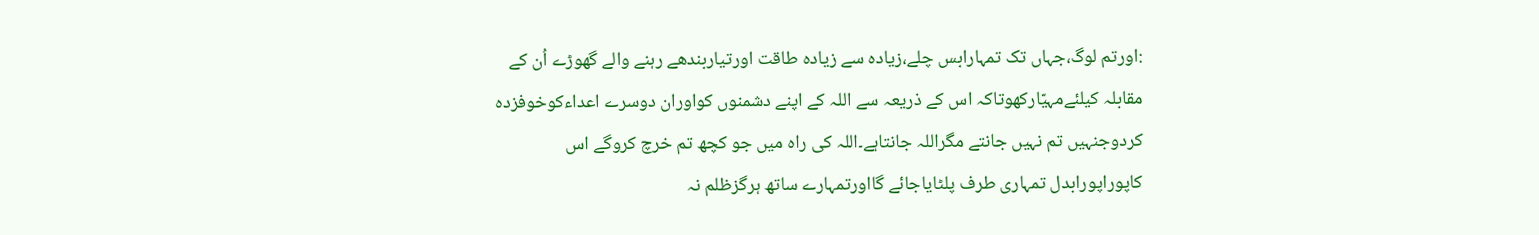:اورتم لوگ،جہاں تک تمہارابس چلے،زیادہ سے زیادہ طاقت اورتیاربندھے رہنے والے گھوڑے اُن کے مقابلہ کیلئےمہیّارکھوتاکہ اس کے ذریعہ سے اللہ کے اپنے دشمنوں کواوران دوسرے اعداءکوخوفزدہ کردوجنہیں تم نہیں جانتے مگراللہ جانتاہے۔اللہ کی راہ میں جو کچھ تم خرچ کروگے اس کاپوراپورابدل تمہاری طرف پلٹایاجائے گااورتمہارے ساتھ ہرگزظلم نہ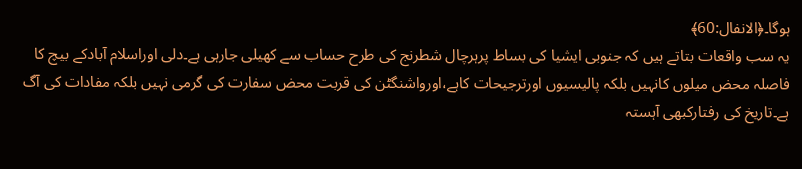ہوگا۔﴿الانفال:60﴾
یہ سب واقعات بتاتے ہیں کہ جنوبی ایشیا کی بساط پرہرچال شطرنج کی طرح حساب سے کھیلی جارہی ہے۔دلی اوراسلام آبادکے بیچ کا فاصلہ محض میلوں کانہیں بلکہ پالیسیوں اورترجیحات کاہے،اورواشنگٹن کی قربت محض سفارت کی گرمی نہیں بلکہ مفادات کی آگ ہے۔تاریخ کی رفتارکبھی آہستہ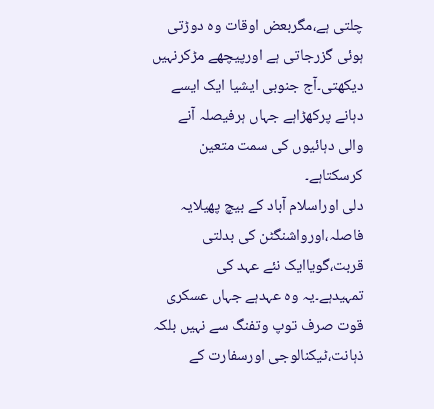چلتی ہے،مگربعض اوقات وہ دوڑتی ہوئی گزرجاتی ہے اورپیچھے مڑکرنہیں دیکھتی۔آج جنوبی ایشیا ایک ایسے دہانے پرکھڑاہے جہاں ہرفیصلہ آنے والی دہائیوں کی سمت متعین کرسکتاہے۔
دلی اوراسلام آباد کے بیچ پھیلایہ فاصلہ،اورواشنگٹن کی بدلتی قربت،گویاایک نئے عہد کی تمہیدہے۔یہ وہ عہدہے جہاں عسکری قوت صرف توپ وتفنگ سے نہیں بلکہ ذہانت،ٹیکنالوجی اورسفارت کے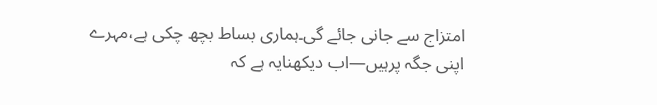امتزاج سے جانی جائے گی۔ہماری بساط بچھ چکی ہے،مہرے اپنی جگہ پرہیں—اب دیکھنایہ ہے کہ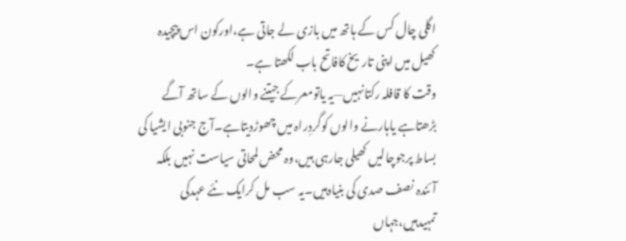اگلی چال کس کے ہاتھ میں بازی لے جاتی ہے،اورکون اس پیچیدہ کھیل میں اپنی تاریخ کافاتح باب لکھتا ہے۔
وقت کا قافلہ رکتانہیں—یہ یاتومعرکے جیتنے والوں کے ساتھ آگے بڑھتاہے یاہارنے والوں کوگردِراہ میں چھوڑدیتاہے۔آج جنوبی ایشیا کی بساط پرجوچالیں کھیلی جارہی ہیں،وہ محض لمحاتی سیاست نہیں بلکہ آئندہ نصف صدی کی بنیادہیں۔یہ سب مل کرایک نئے عہدکی تمہیدہیں،جہاں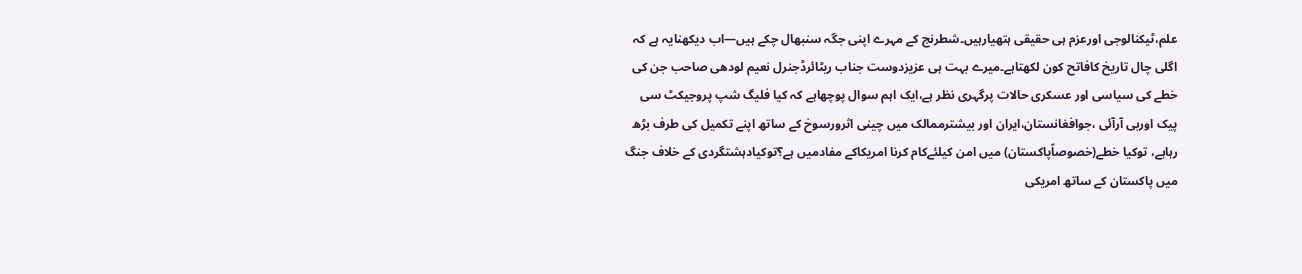علم،ٹیکنالوجی اورعزم ہی حقیقی ہتھیارہیں۔شطرنج کے مہرے اپنی جگہ سنبھال چکے ہیں—اب دیکھنایہ ہے کہ اگلی چال تاریخ کافاتح کون لکھتاہے۔میرے بہت ہی عزیزدوست جناب ریٹائرڈجنرل نعیم لودھی صاحب جن کی خطے کی سیاسی اور عسکری حالات پرگہری نظر ہے،ایک اہم سوال پوچھاہے کہ کیا فلیگ شپ پروجیکٹ سی پیک اوربی آرآئی ،جوافغانستان،ایران اور بیشترممالک میں چینی اثرورسوخ کے ساتھ اپنے تکمیل کی طرف بڑھ رہاہے، توکیا خطے(خصوصاًپاکستان) میں امن کیلئےکام کرنا امریکاکے مفادمیں ہے؟توکیادہشتگردی کے خلاف جنگ میں پاکستان کے ساتھ امریکی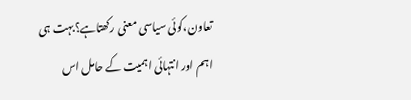تعاون،کوئی سیاسی معنی رکھتاہے؟بہت ہی اہم اور انتہائی اہمیت کے حامل اس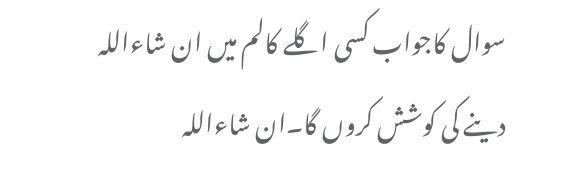سوال کاجواب کسی اگلے کالم میں ان شاءاللہ دینے کی کوشش کروں گا۔ان شاءاللہ